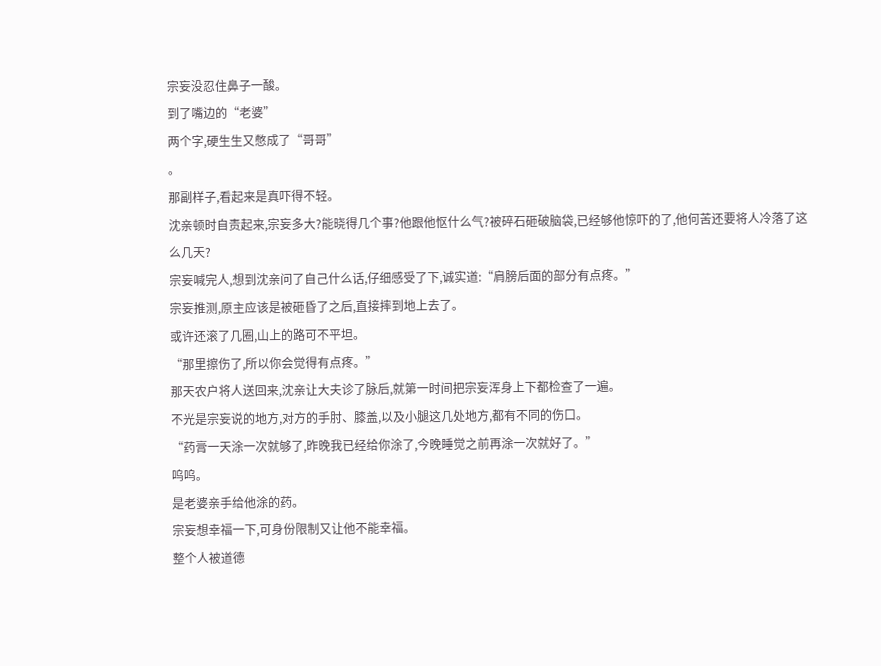宗妄没忍住鼻子一酸。
到了嘴边的“老婆”
两个字,硬生生又憋成了“哥哥”
。
那副样子,看起来是真吓得不轻。
沈亲顿时自责起来,宗妄多大?能晓得几个事?他跟他怄什么气?被碎石砸破脑袋,已经够他惊吓的了,他何苦还要将人冷落了这么几天?
宗妄喊完人,想到沈亲问了自己什么话,仔细感受了下,诚实道:“肩膀后面的部分有点疼。”
宗妄推测,原主应该是被砸昏了之后,直接摔到地上去了。
或许还滚了几圈,山上的路可不平坦。
“那里擦伤了,所以你会觉得有点疼。”
那天农户将人送回来,沈亲让大夫诊了脉后,就第一时间把宗妄浑身上下都检查了一遍。
不光是宗妄说的地方,对方的手肘、膝盖,以及小腿这几处地方,都有不同的伤口。
“药膏一天涂一次就够了,昨晚我已经给你涂了,今晚睡觉之前再涂一次就好了。”
呜呜。
是老婆亲手给他涂的药。
宗妄想幸福一下,可身份限制又让他不能幸福。
整个人被道德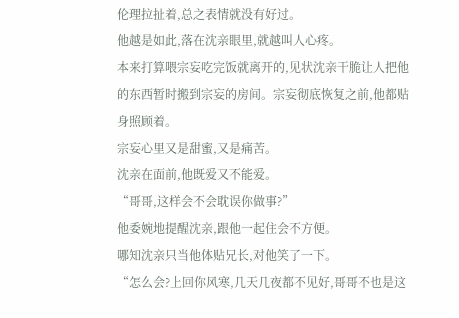伦理拉扯着,总之表情就没有好过。
他越是如此,落在沈亲眼里,就越叫人心疼。
本来打算喂宗妄吃完饭就离开的,见状沈亲干脆让人把他的东西暂时搬到宗妄的房间。宗妄彻底恢复之前,他都贴身照顾着。
宗妄心里又是甜蜜,又是痛苦。
沈亲在面前,他既爱又不能爱。
“哥哥,这样会不会耽误你做事?”
他委婉地提醒沈亲,跟他一起住会不方便。
哪知沈亲只当他体贴兄长,对他笑了一下。
“怎么会?上回你风寒,几天几夜都不见好,哥哥不也是这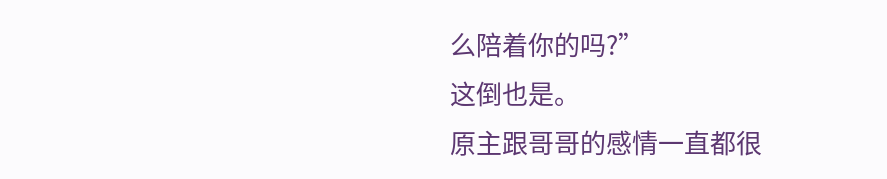么陪着你的吗?”
这倒也是。
原主跟哥哥的感情一直都很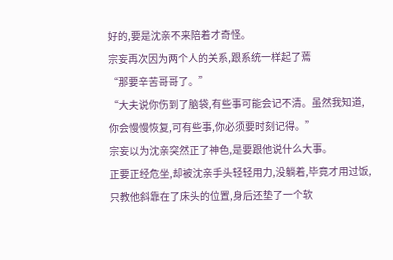好的,要是沈亲不来陪着才奇怪。
宗妄再次因为两个人的关系,跟系统一样起了蔫
“那要辛苦哥哥了。”
“大夫说你伤到了脑袋,有些事可能会记不清。虽然我知道,你会慢慢恢复,可有些事,你必须要时刻记得。”
宗妄以为沈亲突然正了神色,是要跟他说什么大事。
正要正经危坐,却被沈亲手头轻轻用力,没躺着,毕竟才用过饭,只教他斜靠在了床头的位置,身后还垫了一个软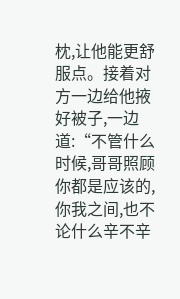枕,让他能更舒服点。接着对方一边给他掖好被子,一边道:“不管什么时候,哥哥照顾你都是应该的,你我之间,也不论什么辛不辛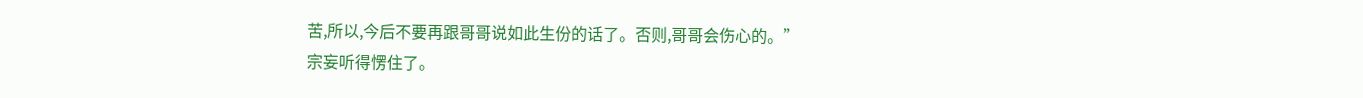苦,所以,今后不要再跟哥哥说如此生份的话了。否则,哥哥会伤心的。”
宗妄听得愣住了。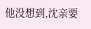他没想到,沈亲要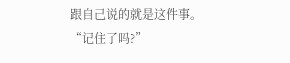跟自己说的就是这件事。
“记住了吗?”